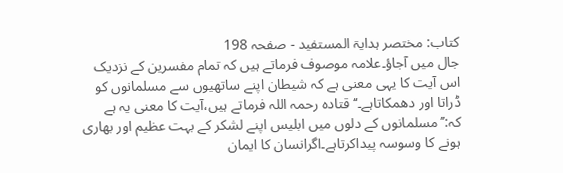کتاب: مختصر ہدایۃ المستفید - صفحہ 198
جال میں آجاؤ۔علامہ موصوف فرماتے ہیں کہ تمام مفسرین کے نزدیک اس آیت کا یہی معنی ہے کہ شیطان اپنے ساتھیوں سے مسلمانوں کو ڈراتا اور دھمکاتاہے۔‘‘ قتادہ رحمہ اللہ فرماتے ہیں،آیت کا معنی یہ ہے کہ:’’مسلمانوں کے دلوں میں ابلیس اپنے لشکر کے بہت عظیم اور بھاری ہونے کا وسوسہ پیداکرتاہے۔اگرانسان کا ایمان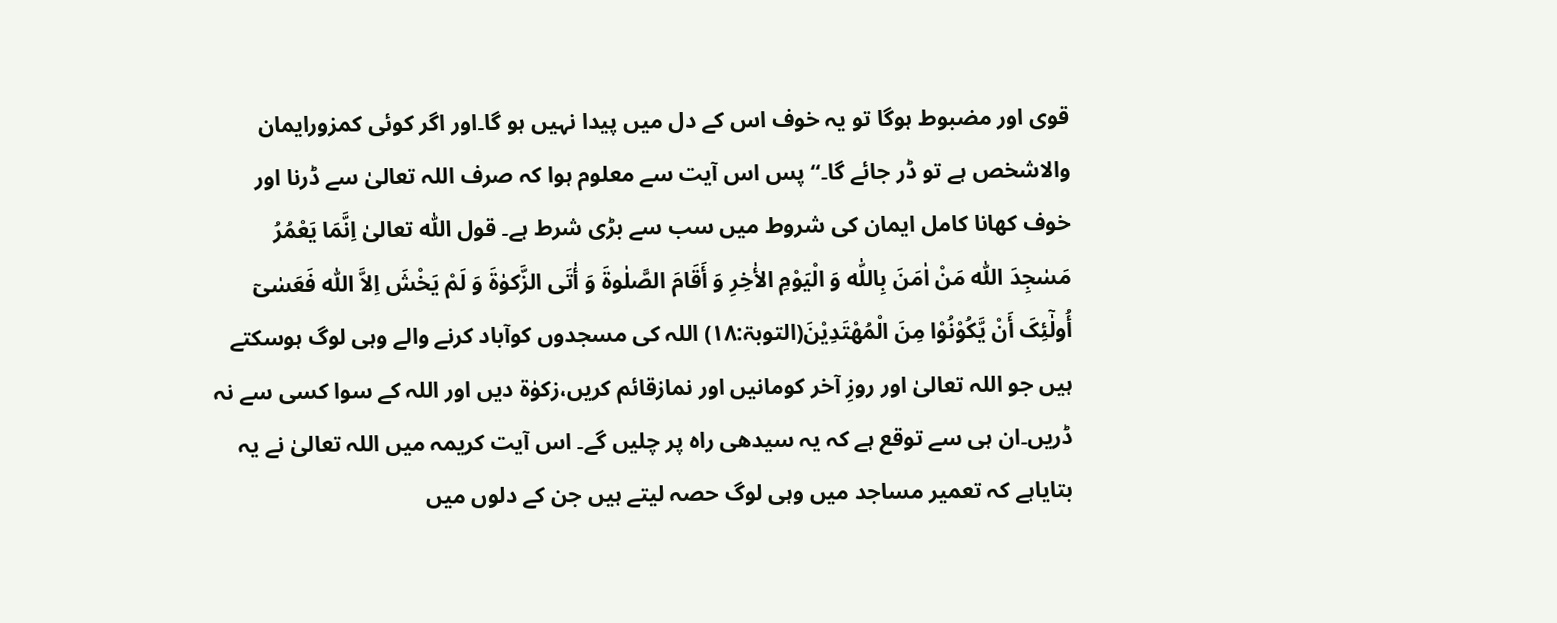قوی اور مضبوط ہوگا تو یہ خوف اس کے دل میں پیدا نہیں ہو گا۔اور اگر کوئی کمزورایمان والاشخص ہے تو ڈر جائے گا۔‘‘ پس اس آیت سے معلوم ہوا کہ صرف اللہ تعالیٰ سے ڈرنا اور خوف کھانا کامل ایمان کی شروط میں سب سے بڑی شرط ہے۔ قول اللّٰه تعالیٰ اِنَّمَا یَعْمُرُ مَسٰجِدَ اللّٰه مَنْ اٰمَنَ بِاللّٰه وَ الْیَوْمِ الأٰخِرِ وَ أَقَامَ الصَّلٰوۃَ وَ أٰتَی الزَّکوٰۃَ وَ لَمْ یَخْشَ اِلاَّ اللّٰه فَعَسٰیٓ أُولٰٓئِکَ أَنْ یَّکُوْنُوْا مِنَ الْمُھْتَدِیْنَ(التوبۃ:۱۸) اللہ کی مسجدوں کوآباد کرنے والے وہی لوگ ہوسکتے ہیں جو اللہ تعالیٰ اور روزِ آخر کومانیں اور نمازقائم کریں،زکوٰۃ دیں اور اللہ کے سوا کسی سے نہ ڈریں۔ان ہی سے توقع ہے کہ یہ سیدھی راہ پر چلیں گے۔ اس آیت کریمہ میں اللہ تعالیٰ نے یہ بتایاہے کہ تعمیر مساجد میں وہی لوگ حصہ لیتے ہیں جن کے دلوں میں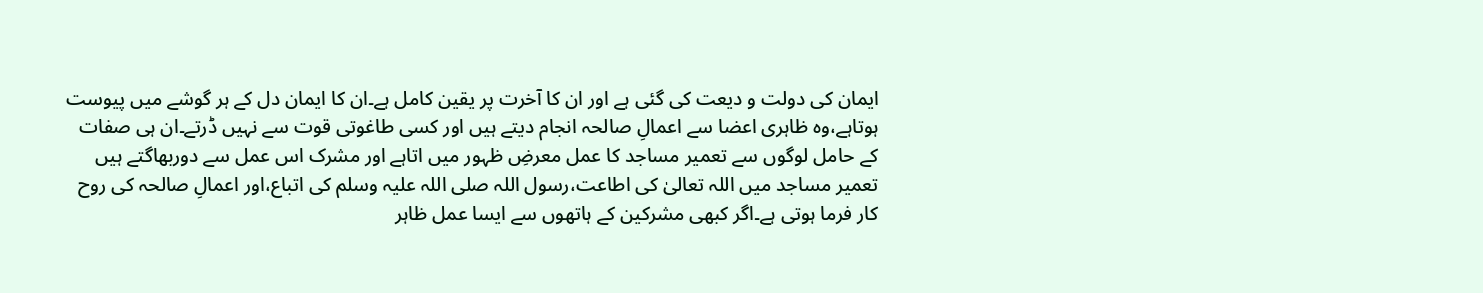ایمان کی دولت و دیعت کی گئی ہے اور ان کا آخرت پر یقین کامل ہے۔ان کا ایمان دل کے ہر گوشے میں پیوست ہوتاہے،وہ ظاہری اعضا سے اعمالِ صالحہ انجام دیتے ہیں اور کسی طاغوتی قوت سے نہیں ڈرتے۔ان ہی صفات کے حامل لوگوں سے تعمیر مساجد کا عمل معرضِ ظہور میں اتاہے اور مشرک اس عمل سے دوربھاگتے ہیں تعمیر مساجد میں اللہ تعالیٰ کی اطاعت،رسول اللہ صلی اللہ علیہ وسلم کی اتباع،اور اعمالِ صالحہ کی روح کار فرما ہوتی ہے۔اگر کبھی مشرکین کے ہاتھوں سے ایسا عمل ظاہر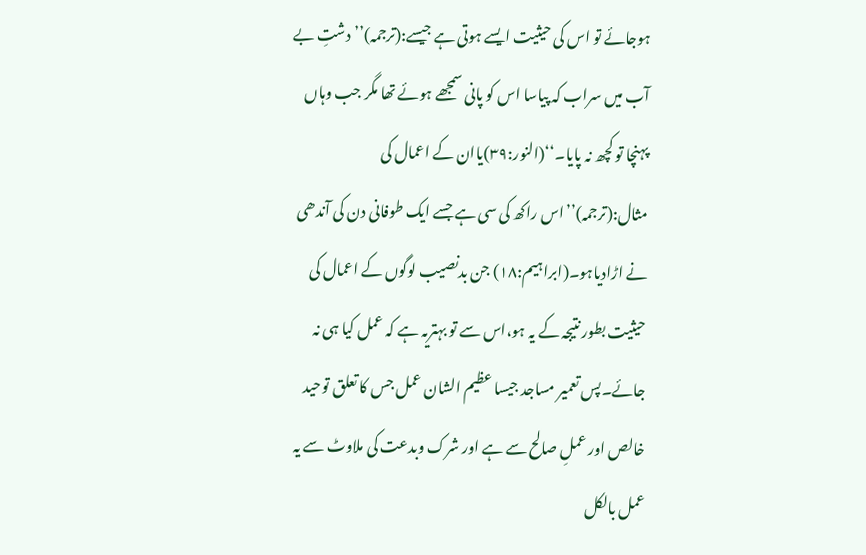ہوجائے تو اس کی حیثیت ایسے ہوتی ہے جیسے:(ترجمہ)’’دشتِ بے آب میں سراب کہ پیاسا اس کو پانی سمجھے ہوئے تھا مگر جب وہاں پہنچا تو کچھ نہ پایا۔‘‘(النور:۳۹)یاان کے اعمال کی مثال:(ترجمہ)’’اس راکھ کی سی ہے جسے ایک طوفانی دن کی آندھی نے اڑادیاہو۔(ابراہیم:۱۸) جن بدنصیب لوگوں کے اعمال کی حیثیت بطور نتیجہ کے یہ ہو،اس سے تو بہتریہ ہے کہ عمل کیا ہی نہ جائے۔پس تعمیر مساجد جیسا عظیم الشان عمل جس کا تعلق توحید خالص اور عملِ صالح سے ہے اور شرک وبدعت کی ملاوٹ سے یہ عمل بالکل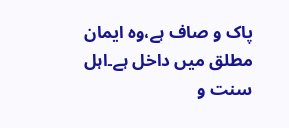پاک و صاف ہے،وہ ایمان مطلق میں داخل ہے۔اہل سنت و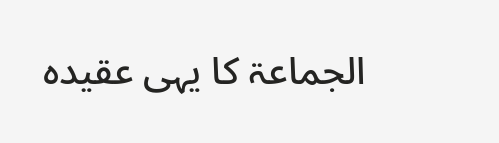الجماعۃ کا یہی عقیدہ